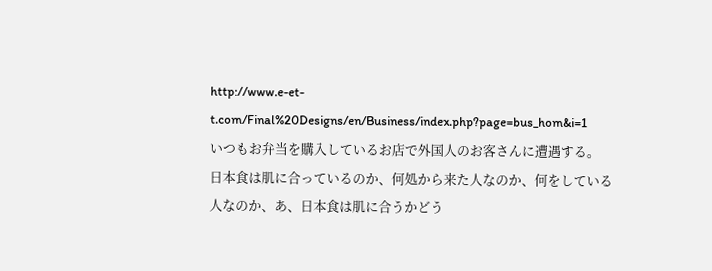http://www.e-et-t.com/Final%20Designs/en/Business/index.php?page=bus_hom&i=1
いつもお弁当を購入しているお店で外国人のお客さんに遭遇する。
日本食は肌に合っているのか、何処から来た人なのか、何をしている
人なのか、あ、日本食は肌に合うかどう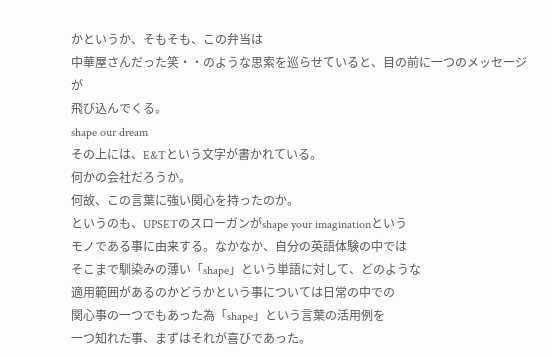かというか、そもそも、この弁当は
中華屋さんだった笑・・のような思索を巡らせていると、目の前に一つのメッセージが
飛び込んでくる。
shape our dream
その上には、E&Tという文字が書かれている。
何かの会社だろうか。
何故、この言葉に強い関心を持ったのか。
というのも、UPSETのスローガンがshape your imaginationという
モノである事に由来する。なかなか、自分の英語体験の中では
そこまで馴染みの薄い「shape」という単語に対して、どのような
適用範囲があるのかどうかという事については日常の中での
関心事の一つでもあった為「shape」という言葉の活用例を
一つ知れた事、まずはそれが喜びであった。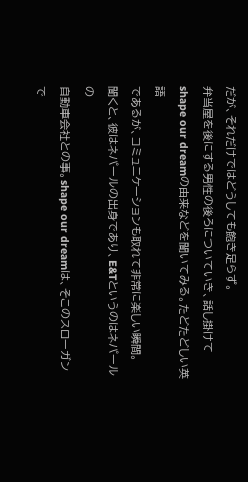だが、それだけではどうしても飽き足らず。
弁当屋を後にする男性の後ろについていき、話し掛けて
shape our dreamの由来などを聞いてみる。たどたどしい英語
であるが、コミュニケーションも取れて非常に楽しい瞬間。
聞くと、彼はネパールの出身であり、E&Tというのはネパールの
自動車会社との事。shape our dreamは、そこのスローガンで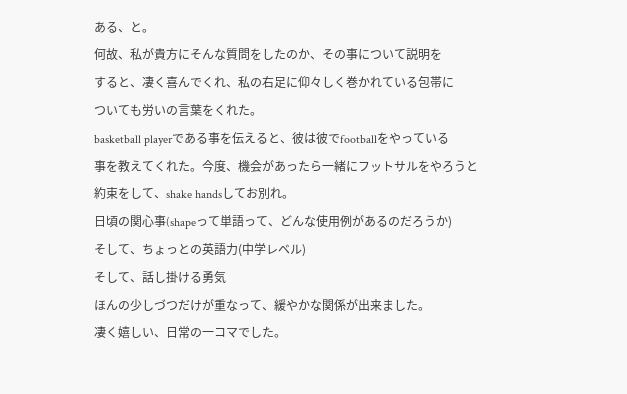ある、と。
何故、私が貴方にそんな質問をしたのか、その事について説明を
すると、凄く喜んでくれ、私の右足に仰々しく巻かれている包帯に
ついても労いの言葉をくれた。
basketball playerである事を伝えると、彼は彼でfootballをやっている
事を教えてくれた。今度、機会があったら一緒にフットサルをやろうと
約束をして、shake handsしてお別れ。
日頃の関心事(shapeって単語って、どんな使用例があるのだろうか)
そして、ちょっとの英語力(中学レベル)
そして、話し掛ける勇気
ほんの少しづつだけが重なって、緩やかな関係が出来ました。
凄く嬉しい、日常の一コマでした。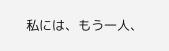私には、もう一人、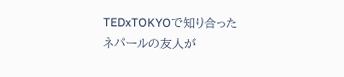TEDxTOKYOで知り合ったネパールの友人が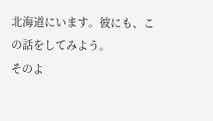北海道にいます。彼にも、この話をしてみよう。
そのよ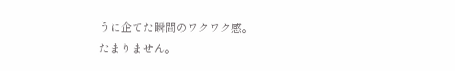うに企てた瞬間のワクワク感。
たまりません。